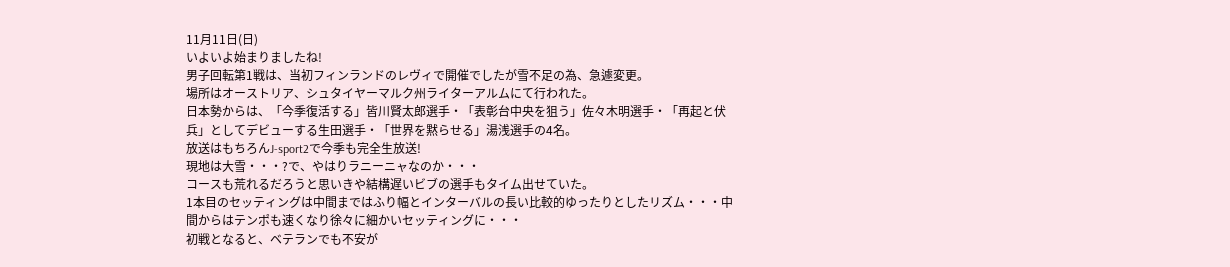11月11日(日)
いよいよ始まりましたね!
男子回転第1戦は、当初フィンランドのレヴィで開催でしたが雪不足の為、急遽変更。
場所はオーストリア、シュタイヤーマルク州ライターアルムにて行われた。
日本勢からは、「今季復活する」皆川賢太郎選手・「表彰台中央を狙う」佐々木明選手・「再起と伏兵」としてデビューする生田選手・「世界を黙らせる」湯浅選手の4名。
放送はもちろんJ-sport2で今季も完全生放送!
現地は大雪・・・?で、やはりラニーニャなのか・・・
コースも荒れるだろうと思いきや結構遅いビブの選手もタイム出せていた。
1本目のセッティングは中間まではふり幅とインターバルの長い比較的ゆったりとしたリズム・・・中間からはテンポも速くなり徐々に細かいセッティングに・・・
初戦となると、ベテランでも不安が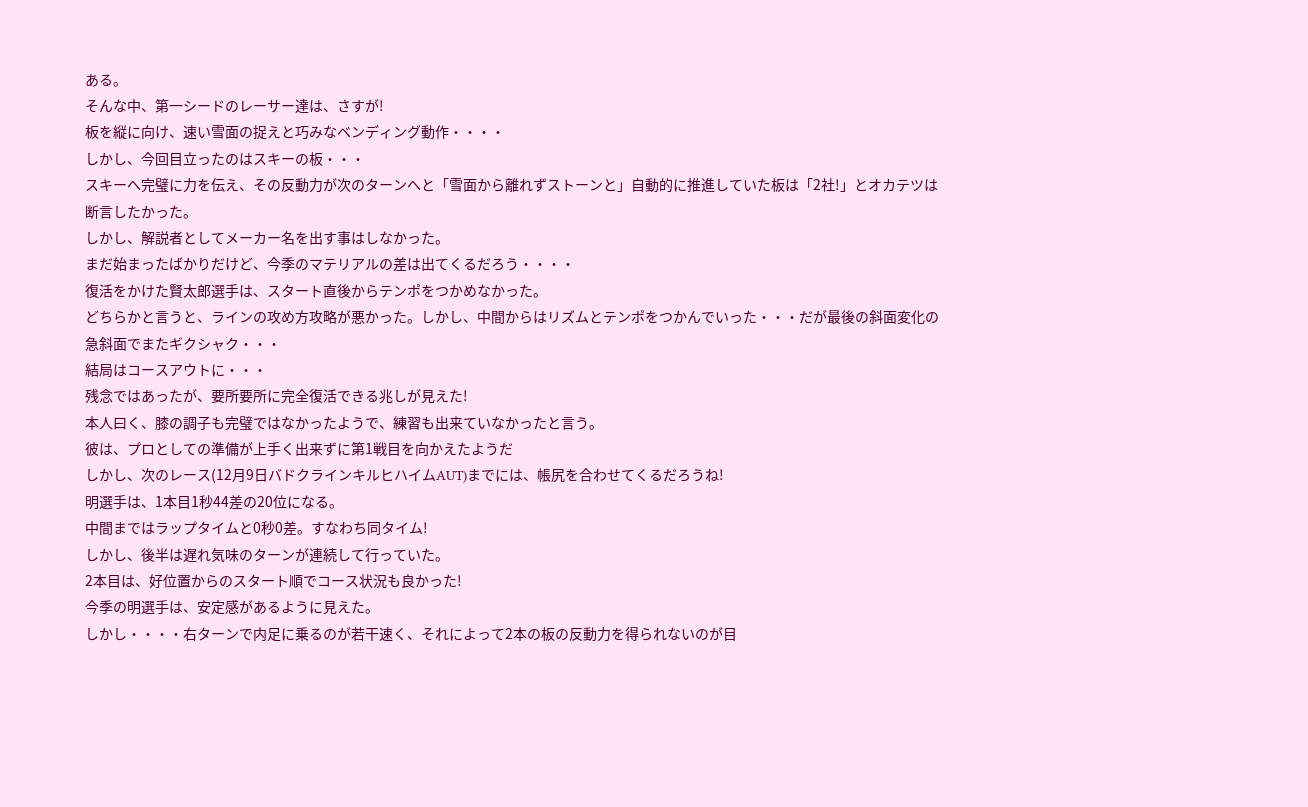ある。
そんな中、第一シードのレーサー達は、さすが!
板を縦に向け、速い雪面の捉えと巧みなベンディング動作・・・・
しかし、今回目立ったのはスキーの板・・・
スキーへ完璧に力を伝え、その反動力が次のターンへと「雪面から離れずストーンと」自動的に推進していた板は「2社!」とオカテツは断言したかった。
しかし、解説者としてメーカー名を出す事はしなかった。
まだ始まったばかりだけど、今季のマテリアルの差は出てくるだろう・・・・
復活をかけた賢太郎選手は、スタート直後からテンポをつかめなかった。
どちらかと言うと、ラインの攻め方攻略が悪かった。しかし、中間からはリズムとテンポをつかんでいった・・・だが最後の斜面変化の急斜面でまたギクシャク・・・
結局はコースアウトに・・・
残念ではあったが、要所要所に完全復活できる兆しが見えた!
本人曰く、膝の調子も完璧ではなかったようで、練習も出来ていなかったと言う。
彼は、プロとしての準備が上手く出来ずに第1戦目を向かえたようだ
しかし、次のレース(12月9日バドクラインキルヒハイムAUT)までには、帳尻を合わせてくるだろうね!
明選手は、1本目1秒44差の20位になる。
中間まではラップタイムと0秒0差。すなわち同タイム!
しかし、後半は遅れ気味のターンが連続して行っていた。
2本目は、好位置からのスタート順でコース状況も良かった!
今季の明選手は、安定感があるように見えた。
しかし・・・・右ターンで内足に乗るのが若干速く、それによって2本の板の反動力を得られないのが目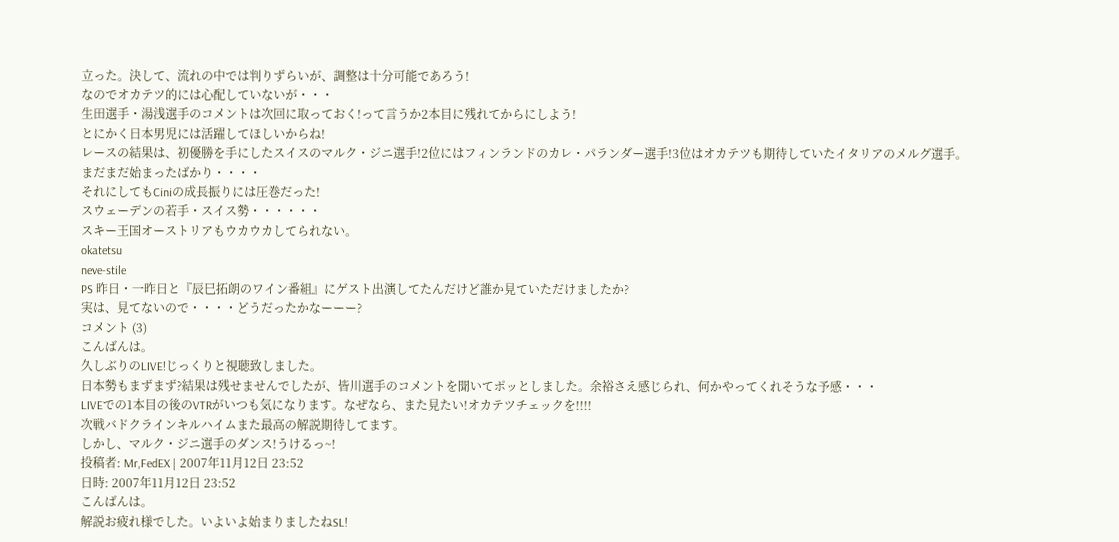立った。決して、流れの中では判りずらいが、調整は十分可能であろう!
なのでオカテツ的には心配していないが・・・
生田選手・湯浅選手のコメントは次回に取っておく!って言うか2本目に残れてからにしよう!
とにかく日本男児には活躍してほしいからね!
レースの結果は、初優勝を手にしたスイスのマルク・ジニ選手!2位にはフィンランドのカレ・パランダー選手!3位はオカテツも期待していたイタリアのメルグ選手。
まだまだ始まったばかり・・・・
それにしてもCiniの成長振りには圧巻だった!
スウェーデンの若手・スイス勢・・・・・・
スキー王国オーストリアもウカウカしてられない。
okatetsu
neve-stile
PS 昨日・一昨日と『辰巳拓朗のワイン番組』にゲスト出演してたんだけど誰か見ていただけましたか?
実は、見てないので・・・・どうだったかなーーー?
コメント (3)
こんばんは。
久しぶりのLIVE!じっくりと視聴致しました。
日本勢もまずまず?結果は残せませんでしたが、皆川選手のコメントを聞いてポッとしました。余裕さえ感じられ、何かやってくれそうな予感・・・
LIVEでの1本目の後のVTRがいつも気になります。なぜなら、また見たい!オカテツチェックを!!!!
次戦バドクラインキルハイムまた最高の解説期待してます。
しかし、マルク・ジニ選手のダンス!うけるっ~!
投稿者: Mr,FedEX | 2007年11月12日 23:52
日時: 2007年11月12日 23:52
こんばんは。
解説お疲れ様でした。いよいよ始まりましたねSL!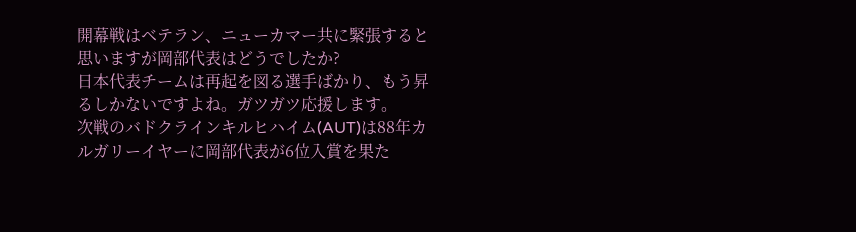開幕戦はベテラン、ニューカマー共に緊張すると思いますが岡部代表はどうでしたか?
日本代表チームは再起を図る選手ばかり、もう昇るしかないですよね。ガツガツ応援します。
次戦のバドクラインキルヒハイム(AUT)は88年カルガリーイヤーに岡部代表が6位入賞を果た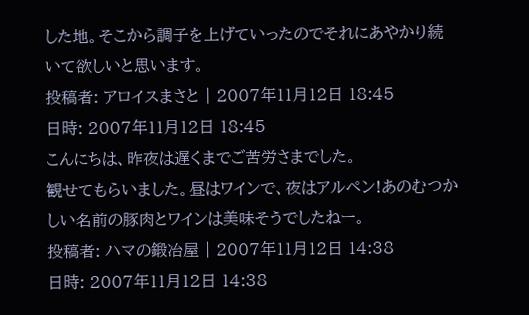した地。そこから調子を上げていったのでそれにあやかり続いて欲しいと思います。
投稿者: アロイスまさと | 2007年11月12日 18:45
日時: 2007年11月12日 18:45
こんにちは、昨夜は遅くまでご苦労さまでした。
観せてもらいました。昼はワインで、夜はアルペン!あのむつかしい名前の豚肉とワインは美味そうでしたねー。
投稿者: ハマの鍛冶屋 | 2007年11月12日 14:38
日時: 2007年11月12日 14:38